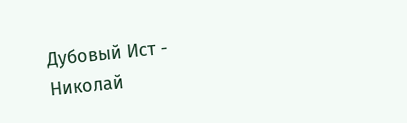Дубовый Ист - Николай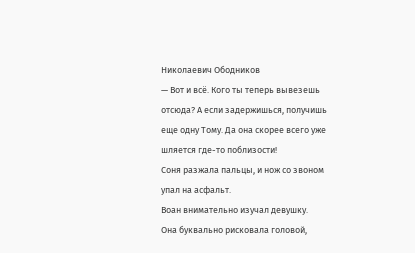Николаевич Ободников
— Вот и всё. Кого ты теперь вывезешь отсюда? А если задержишься, получишь еще одну Тому. Да она скорее всего уже шляется где-то поблизости!
Соня разжала пальцы, и нож со звоном упал на асфальт.
Воан внимательно изучал девушку.
Она буквально рисковала головой,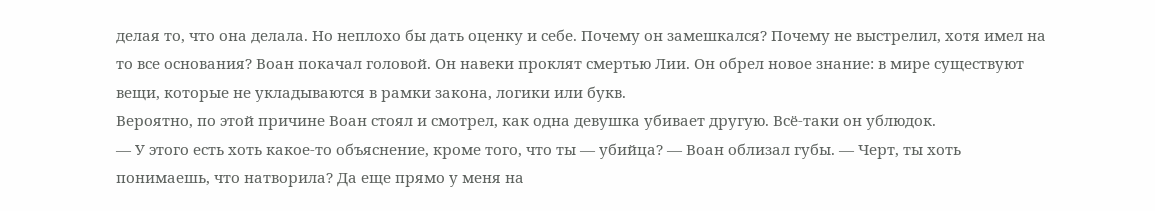делая то, что она делала. Но неплохо бы дать оценку и себе. Почему он замешкался? Почему не выстрелил, хотя имел на то все основания? Воан покачал головой. Он навеки проклят смертью Лии. Он обрел новое знание: в мире существуют вещи, которые не укладываются в рамки закона, логики или букв.
Вероятно, по этой причине Воан стоял и смотрел, как одна девушка убивает другую. Всё-таки он ублюдок.
— У этого есть хоть какое-то объяснение, кроме того, что ты — убийца? — Воан облизал губы. — Черт, ты хоть понимаешь, что натворила? Да еще прямо у меня на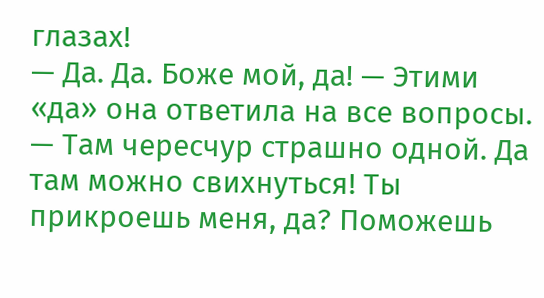глазах!
— Да. Да. Боже мой, да! — Этими «да» она ответила на все вопросы. — Там чересчур страшно одной. Да там можно свихнуться! Ты прикроешь меня, да? Поможешь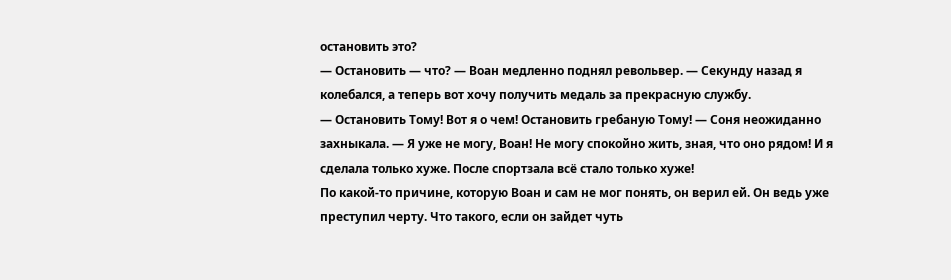остановить это?
— Остановить — что? — Воан медленно поднял револьвер. — Секунду назад я колебался, а теперь вот хочу получить медаль за прекрасную службу.
— Остановить Тому! Вот я о чем! Остановить гребаную Тому! — Соня неожиданно захныкала. — Я уже не могу, Воан! Не могу спокойно жить, зная, что оно рядом! И я сделала только хуже. После спортзала всё стало только хуже!
По какой-то причине, которую Воан и сам не мог понять, он верил ей. Он ведь уже преступил черту. Что такого, если он зайдет чуть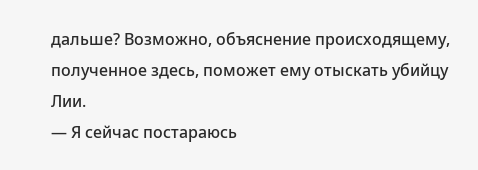дальше? Возможно, объяснение происходящему, полученное здесь, поможет ему отыскать убийцу Лии.
— Я сейчас постараюсь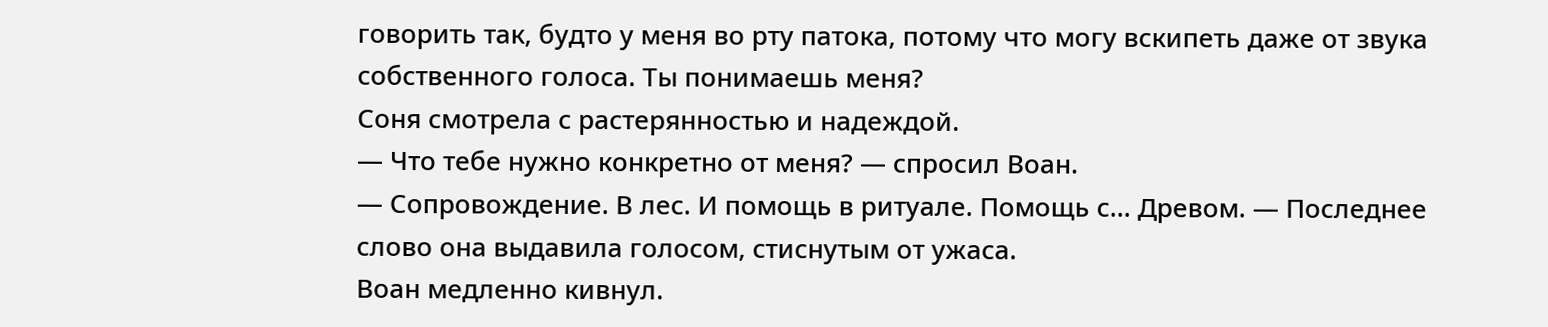говорить так, будто у меня во рту патока, потому что могу вскипеть даже от звука собственного голоса. Ты понимаешь меня?
Соня смотрела с растерянностью и надеждой.
— Что тебе нужно конкретно от меня? — спросил Воан.
— Сопровождение. В лес. И помощь в ритуале. Помощь с… Древом. — Последнее слово она выдавила голосом, стиснутым от ужаса.
Воан медленно кивнул.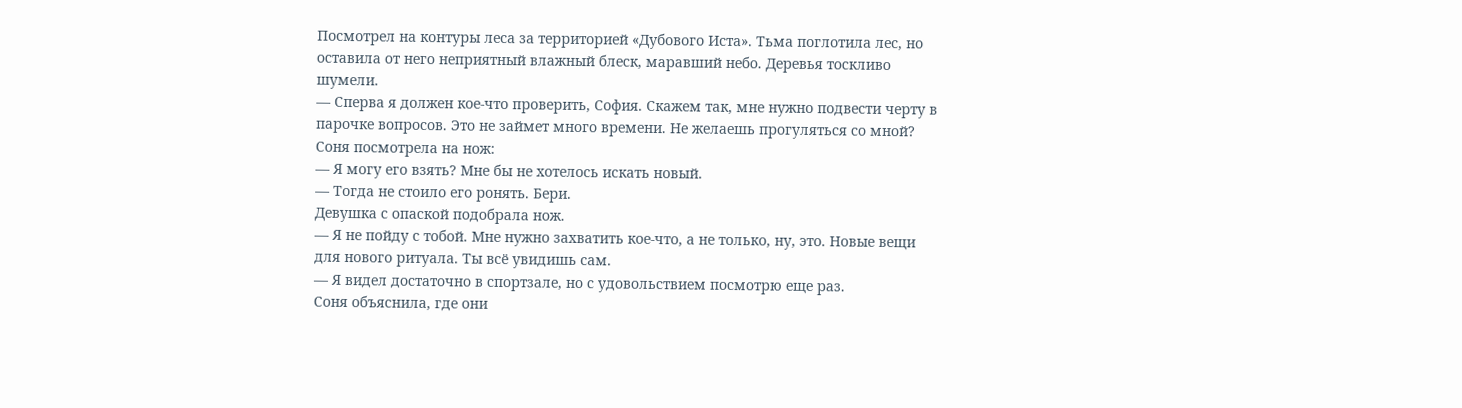Посмотрел на контуры леса за территорией «Дубового Иста». Тьма поглотила лес, но оставила от него неприятный влажный блеск, маравший небо. Деревья тоскливо шумели.
— Сперва я должен кое-что проверить, София. Скажем так, мне нужно подвести черту в парочке вопросов. Это не займет много времени. Не желаешь прогуляться со мной?
Соня посмотрела на нож:
— Я могу его взять? Мне бы не хотелось искать новый.
— Тогда не стоило его ронять. Бери.
Девушка с опаской подобрала нож.
— Я не пойду с тобой. Мне нужно захватить кое-что, а не только, ну, это. Новые вещи для нового ритуала. Ты всё увидишь сам.
— Я видел достаточно в спортзале, но с удовольствием посмотрю еще раз.
Соня объяснила, где они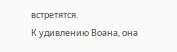встретятся.
К удивлению Воана, она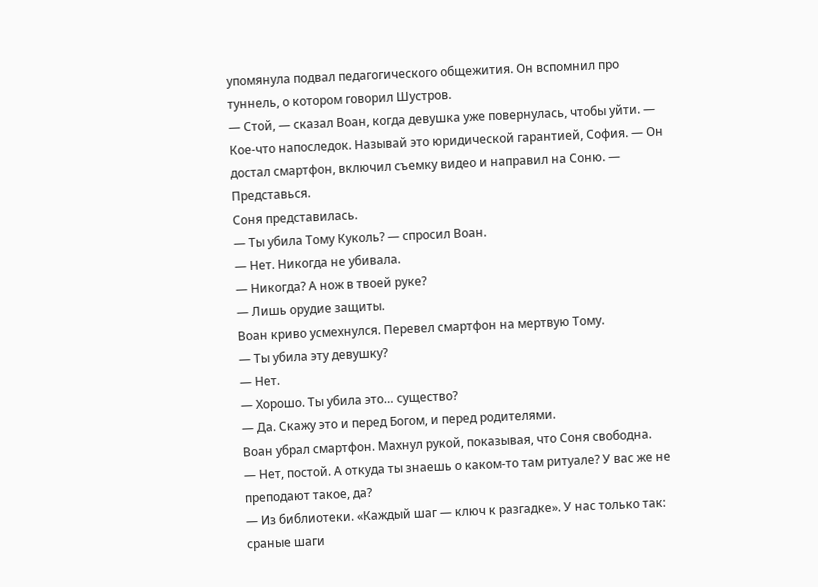упомянула подвал педагогического общежития. Он вспомнил про туннель, о котором говорил Шустров.
— Стой, — сказал Воан, когда девушка уже повернулась, чтобы уйти. — Кое-что напоследок. Называй это юридической гарантией, София. — Он достал смартфон, включил съемку видео и направил на Соню. — Представься.
Соня представилась.
— Ты убила Тому Куколь? — спросил Воан.
— Нет. Никогда не убивала.
— Никогда? А нож в твоей руке?
— Лишь орудие защиты.
Воан криво усмехнулся. Перевел смартфон на мертвую Тому.
— Ты убила эту девушку?
— Нет.
— Хорошо. Ты убила это… существо?
— Да. Скажу это и перед Богом, и перед родителями.
Воан убрал смартфон. Махнул рукой, показывая, что Соня свободна.
— Нет, постой. А откуда ты знаешь о каком-то там ритуале? У вас же не преподают такое, да?
— Из библиотеки. «Каждый шаг — ключ к разгадке». У нас только так: сраные шаги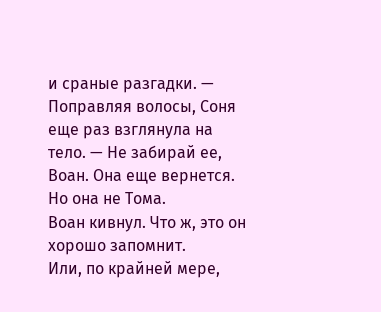и сраные разгадки. — Поправляя волосы, Соня еще раз взглянула на тело. — Не забирай ее, Воан. Она еще вернется. Но она не Тома.
Воан кивнул. Что ж, это он хорошо запомнит.
Или, по крайней мере,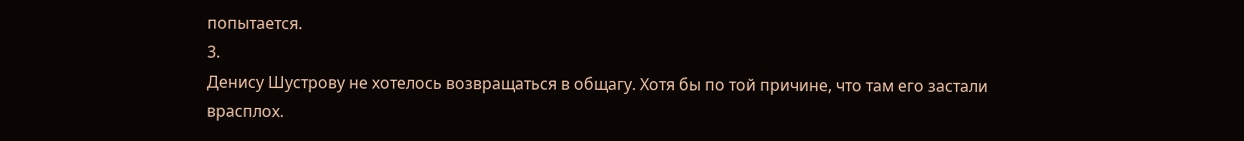попытается.
3.
Денису Шустрову не хотелось возвращаться в общагу. Хотя бы по той причине, что там его застали врасплох.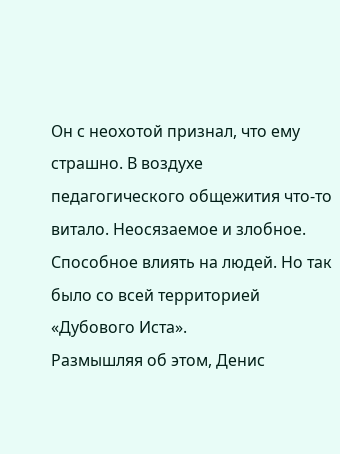Он с неохотой признал, что ему страшно. В воздухе педагогического общежития что-то витало. Неосязаемое и злобное. Способное влиять на людей. Но так было со всей территорией «Дубового Иста».
Размышляя об этом, Денис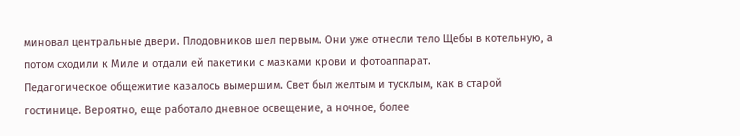миновал центральные двери. Плодовников шел первым. Они уже отнесли тело Щебы в котельную, а потом сходили к Миле и отдали ей пакетики с мазками крови и фотоаппарат.
Педагогическое общежитие казалось вымершим. Свет был желтым и тусклым, как в старой гостинице. Вероятно, еще работало дневное освещение, а ночное, более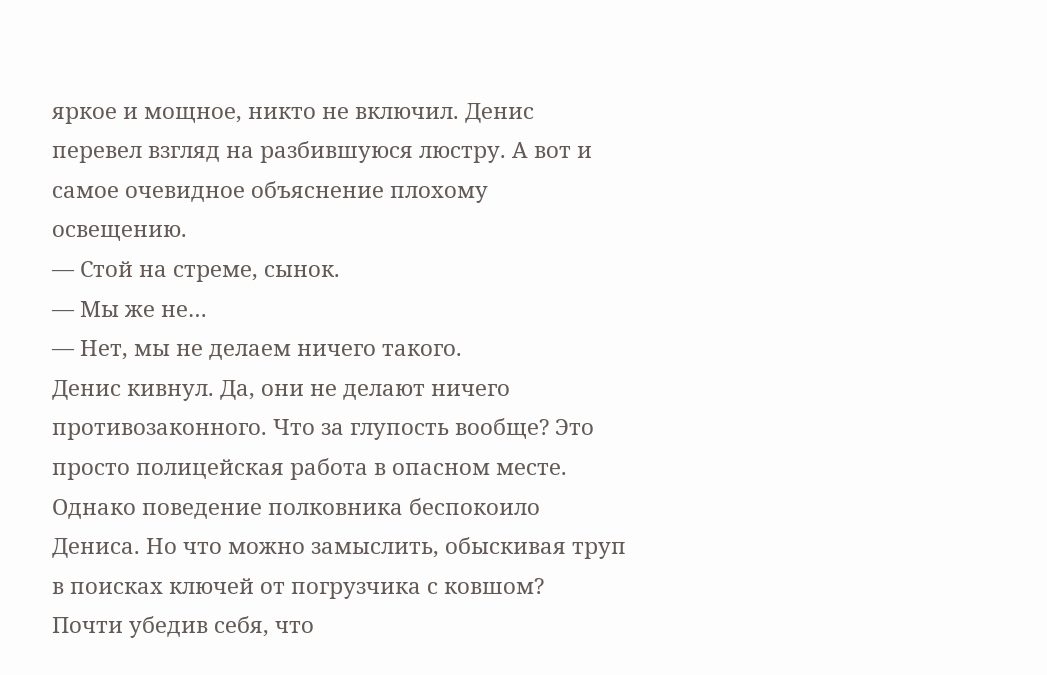яркое и мощное, никто не включил. Денис перевел взгляд на разбившуюся люстру. А вот и самое очевидное объяснение плохому освещению.
— Стой на стреме, сынок.
— Мы же не…
— Нет, мы не делаем ничего такого.
Денис кивнул. Да, они не делают ничего противозаконного. Что за глупость вообще? Это просто полицейская работа в опасном месте. Однако поведение полковника беспокоило Дениса. Но что можно замыслить, обыскивая труп в поисках ключей от погрузчика с ковшом?
Почти убедив себя, что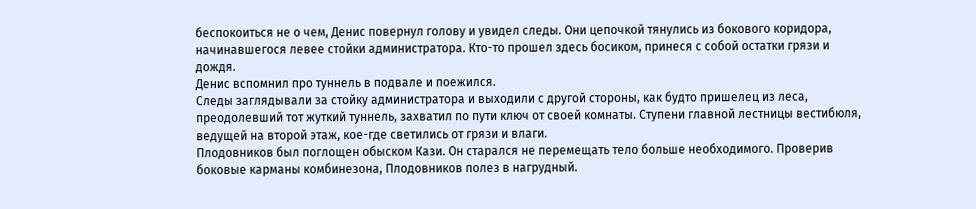беспокоиться не о чем, Денис повернул голову и увидел следы. Они цепочкой тянулись из бокового коридора, начинавшегося левее стойки администратора. Кто-то прошел здесь босиком, принеся с собой остатки грязи и дождя.
Денис вспомнил про туннель в подвале и поежился.
Следы заглядывали за стойку администратора и выходили с другой стороны, как будто пришелец из леса, преодолевший тот жуткий туннель, захватил по пути ключ от своей комнаты. Ступени главной лестницы вестибюля, ведущей на второй этаж, кое-где светились от грязи и влаги.
Плодовников был поглощен обыском Кази. Он старался не перемещать тело больше необходимого. Проверив боковые карманы комбинезона, Плодовников полез в нагрудный.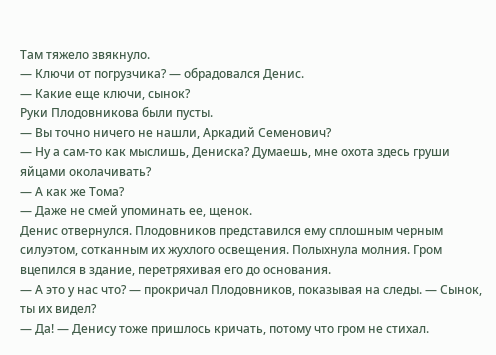Там тяжело звякнуло.
— Ключи от погрузчика? — обрадовался Денис.
— Какие еще ключи, сынок?
Руки Плодовникова были пусты.
— Вы точно ничего не нашли, Аркадий Семенович?
— Ну а сам-то как мыслишь, Дениска? Думаешь, мне охота здесь груши яйцами околачивать?
— А как же Тома?
— Даже не смей упоминать ее, щенок.
Денис отвернулся. Плодовников представился ему сплошным черным силуэтом, сотканным их жухлого освещения. Полыхнула молния. Гром вцепился в здание, перетряхивая его до основания.
— А это у нас что? — прокричал Плодовников, показывая на следы. — Сынок, ты их видел?
— Да! — Денису тоже пришлось кричать, потому что гром не стихал.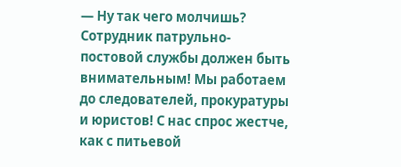— Ну так чего молчишь? Сотрудник патрульно-постовой службы должен быть внимательным! Мы работаем до следователей, прокуратуры и юристов! С нас спрос жестче, как с питьевой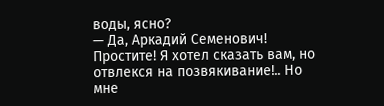воды, ясно?
— Да, Аркадий Семенович! Простите! Я хотел сказать вам, но отвлекся на позвякивание!.. Но мне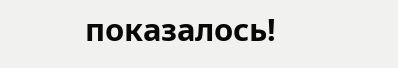показалось!